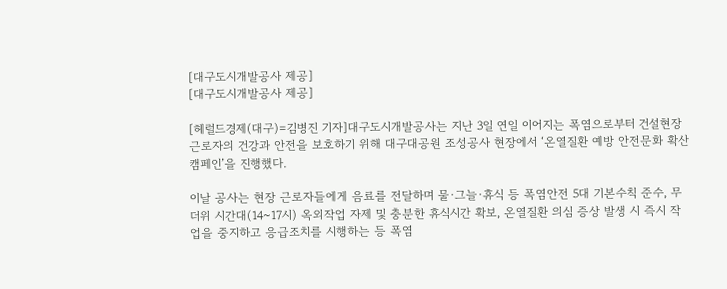[대구도시개발공사 제공]
[대구도시개발공사 제공]

[헤럴드경제(대구)=김병진 기자]대구도시개발공사는 지난 3일 연일 이어지는 폭염으로부터 건설현장 근로자의 건강과 안전을 보호하기 위해 대구대공원 조성공사 현장에서 ‘온열질환 예방 안전문화 확산 캠페인’을 진행했다.

이날 공사는 현장 근로자들에게 음료를 전달하며 물·그늘·휴식 등 폭염안전 5대 기본수칙 준수, 무더위 시간대(14~17시) 옥외작업 자제 및 충분한 휴식시간 확보, 온열질환 의심 증상 발생 시 즉시 작업을 중지하고 응급조치를 시행하는 등 폭염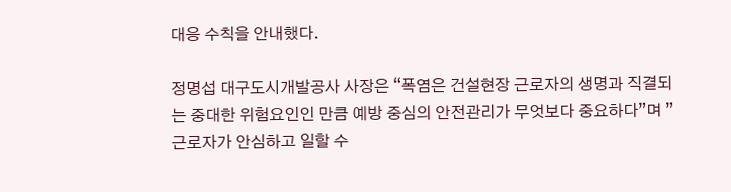대응 수칙을 안내했다.

정명섭 대구도시개발공사 사장은 “폭염은 건설현장 근로자의 생명과 직결되는 중대한 위험요인인 만큼 예방 중심의 안전관리가 무엇보다 중요하다”며 ”근로자가 안심하고 일할 수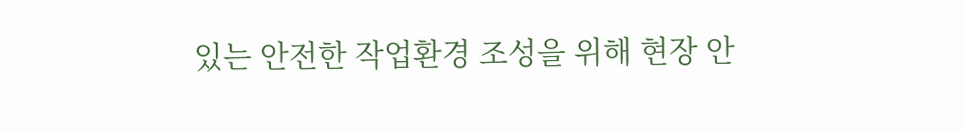있는 안전한 작업환경 조성을 위해 현장 안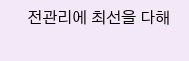전관리에 최선을 다해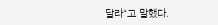달라“고 말했다.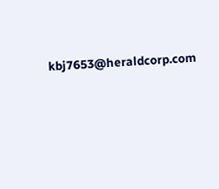kbj7653@heraldcorp.com